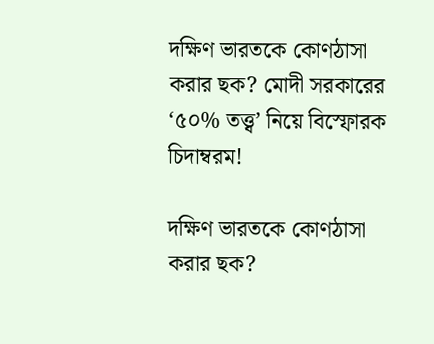দক্ষিণ ভারতকে কোণঠাসা করার ছক? মোদী সরকারের ‘৫০% তত্ত্ব’ নিয়ে বিস্ফোরক চিদাম্বরম!

দক্ষিণ ভারতকে কোণঠাসা করার ছক?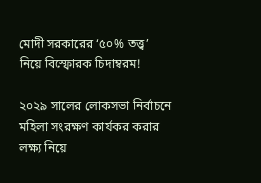মোদী সরকারের ‘৫০% তত্ত্ব’ নিয়ে বিস্ফোরক চিদাম্বরম!

২০২৯ সালের লোকসভা নির্বাচনে মহিলা সংরক্ষণ কার্যকর করার লক্ষ্য নিয়ে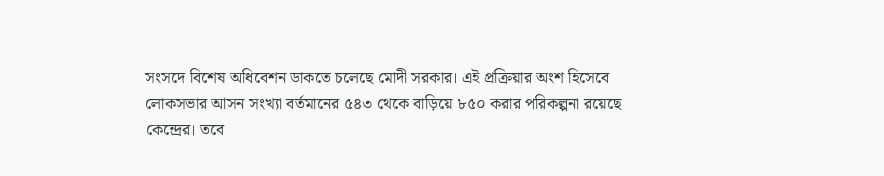সংসদে বিশেষ অধিবেশন ডাকতে চলেছে মোদী সরকার। এই প্রক্রিয়ার অংশ হিসেবে লোকসভার আসন সংখ্যা বর্তমানের ৫৪৩ থেকে বাড়িয়ে ৮৫০ করার পরিকল্পনা রয়েছে কেন্দ্রের। তবে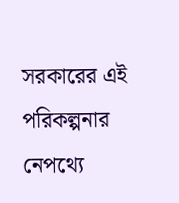সরকারের এই পরিকল্পনার নেপথ্যে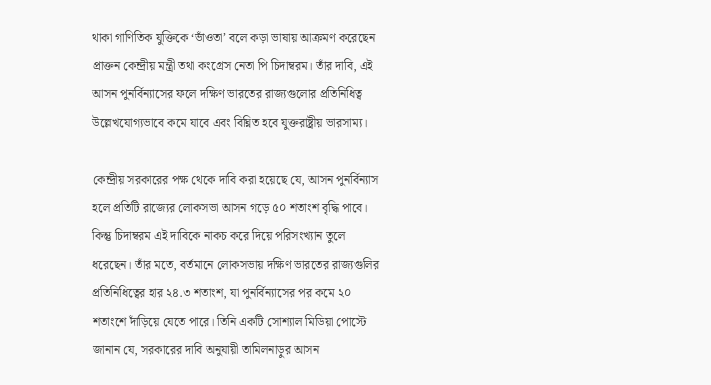থাকা গাণিতিক যুক্তিকে ‘ভাঁওতা’ বলে কড়া ভাষায় আক্রমণ করেছেন প্রাক্তন কেন্দ্রীয় মন্ত্রী তথা কংগ্রেস নেতা পি চিদাম্বরম। তাঁর দাবি, এই আসন পুনর্বিন্যাসের ফলে দক্ষিণ ভারতের রাজ্যগুলোর প্রতিনিধিত্ব উল্লেখযোগ্যভাবে কমে যাবে এবং বিঘ্নিত হবে যুক্তরাষ্ট্রীয় ভারসাম্য।

কেন্দ্রীয় সরকারের পক্ষ থেকে দাবি করা হয়েছে যে, আসন পুনর্বিন্যাস হলে প্রতিটি রাজ্যের লোকসভা আসন গড়ে ৫০ শতাংশ বৃদ্ধি পাবে। কিন্তু চিদাম্বরম এই দাবিকে নাকচ করে দিয়ে পরিসংখ্যান তুলে ধরেছেন। তাঁর মতে, বর্তমানে লোকসভায় দক্ষিণ ভারতের রাজ্যগুলির প্রতিনিধিত্বের হার ২৪.৩ শতাংশ, যা পুনর্বিন্যাসের পর কমে ২০ শতাংশে দাঁড়িয়ে যেতে পারে। তিনি একটি সোশ্যাল মিডিয়া পোস্টে জানান যে, সরকারের দাবি অনুযায়ী তামিলনাড়ুর আসন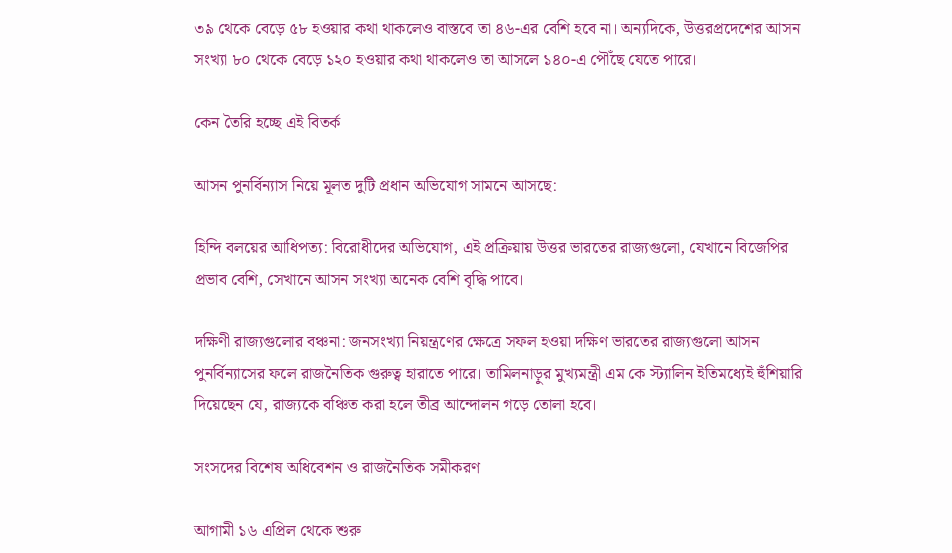৩৯ থেকে বেড়ে ৫৮ হওয়ার কথা থাকলেও বাস্তবে তা ৪৬-এর বেশি হবে না। অন্যদিকে, উত্তরপ্রদেশের আসন সংখ্যা ৮০ থেকে বেড়ে ১২০ হওয়ার কথা থাকলেও তা আসলে ১৪০-এ পৌঁছে যেতে পারে।

কেন তৈরি হচ্ছে এই বিতর্ক

আসন পুনর্বিন্যাস নিয়ে মূলত দুটি প্রধান অভিযোগ সামনে আসছে:

হিন্দি বলয়ের আধিপত্য: বিরোধীদের অভিযোগ, এই প্রক্রিয়ায় উত্তর ভারতের রাজ্যগুলো, যেখানে বিজেপির প্রভাব বেশি, সেখানে আসন সংখ্যা অনেক বেশি বৃদ্ধি পাবে।

দক্ষিণী রাজ্যগুলোর বঞ্চনা: জনসংখ্যা নিয়ন্ত্রণের ক্ষেত্রে সফল হওয়া দক্ষিণ ভারতের রাজ্যগুলো আসন পুনর্বিন্যাসের ফলে রাজনৈতিক গুরুত্ব হারাতে পারে। তামিলনাড়ুর মুখ্যমন্ত্রী এম কে স্ট্যালিন ইতিমধ্যেই হুঁশিয়ারি দিয়েছেন যে, রাজ্যকে বঞ্চিত করা হলে তীব্র আন্দোলন গড়ে তোলা হবে।

সংসদের বিশেষ অধিবেশন ও রাজনৈতিক সমীকরণ

আগামী ১৬ এপ্রিল থেকে শুরু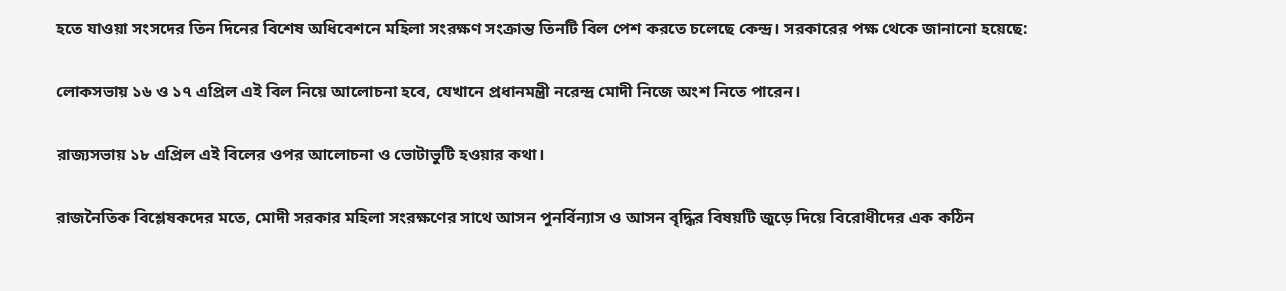হতে যাওয়া সংসদের তিন দিনের বিশেষ অধিবেশনে মহিলা সংরক্ষণ সংক্রান্ত তিনটি বিল পেশ করতে চলেছে কেন্দ্র। সরকারের পক্ষ থেকে জানানো হয়েছে:

লোকসভায় ১৬ ও ১৭ এপ্রিল এই বিল নিয়ে আলোচনা হবে, যেখানে প্রধানমন্ত্রী নরেন্দ্র মোদী নিজে অংশ নিতে পারেন।

রাজ্যসভায় ১৮ এপ্রিল এই বিলের ওপর আলোচনা ও ভোটাভুটি হওয়ার কথা।

রাজনৈতিক বিশ্লেষকদের মতে, মোদী সরকার মহিলা সংরক্ষণের সাথে আসন পুনর্বিন্যাস ও আসন বৃদ্ধির বিষয়টি জুড়ে দিয়ে বিরোধীদের এক কঠিন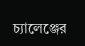চ্যালেঞ্জের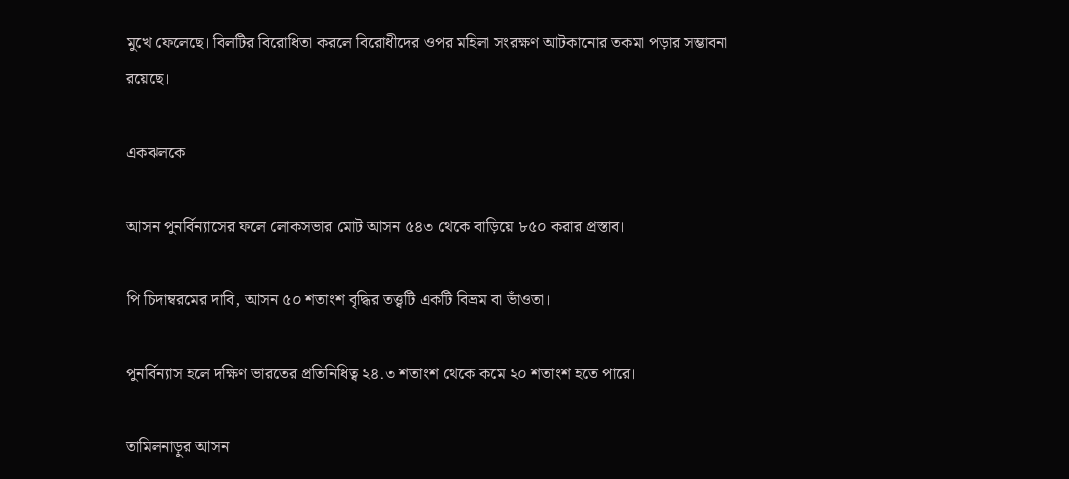মুখে ফেলেছে। বিলটির বিরোধিতা করলে বিরোধীদের ওপর মহিলা সংরক্ষণ আটকানোর তকমা পড়ার সম্ভাবনা রয়েছে।

একঝলকে

আসন পুনর্বিন্যাসের ফলে লোকসভার মোট আসন ৫৪৩ থেকে বাড়িয়ে ৮৫০ করার প্রস্তাব।

পি চিদাম্বরমের দাবি, আসন ৫০ শতাংশ বৃদ্ধির তত্ত্বটি একটি বিভ্রম বা ভাঁওতা।

পুনর্বিন্যাস হলে দক্ষিণ ভারতের প্রতিনিধিত্ব ২৪.৩ শতাংশ থেকে কমে ২০ শতাংশ হতে পারে।

তামিলনাড়ুর আসন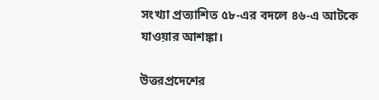সংখ্যা প্রত্যাশিত ৫৮-এর বদলে ৪৬-এ আটকে যাওয়ার আশঙ্কা।

উত্তরপ্রদেশের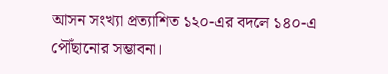আসন সংখ্যা প্রত্যাশিত ১২০-এর বদলে ১৪০-এ পৌঁছানোর সম্ভাবনা।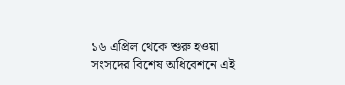১৬ এপ্রিল থেকে শুরু হওয়া সংসদের বিশেষ অধিবেশনে এই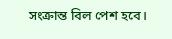সংক্রান্ত বিল পেশ হবে।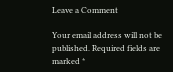Leave a Comment

Your email address will not be published. Required fields are marked *